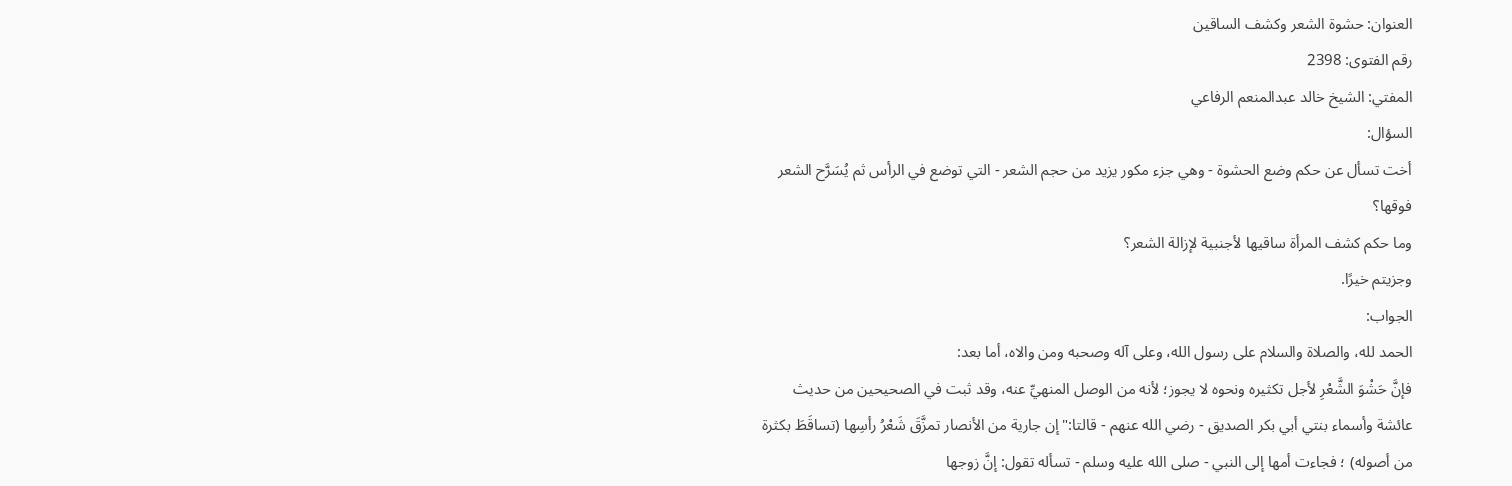العنوان: حشوة الشعر وكشف الساقين
رقم الفتوى: 2398
المفتي: الشيخ خالد عبدالمنعم الرفاعي
السؤال:
أخت تسأل عن حكم وضع الحشوة - وهي جزء مكور يزيد من حجم الشعر - التي توضع في الرأس ثم يُسَرَّح الشعر فوقها؟
وما حكم كشف المرأة ساقيها لأجنبية لإزالة الشعر؟
وجزيتم خيرًا.
الجواب:
الحمد لله، والصلاة والسلام على رسول الله، وعلى آله وصحبه ومن والاه، أما بعد:
فإنَّ حَشْوَ الشَّعْرِ لأجل تكثيره ونحوه لا يجوز؛ لأنه من الوصل المنهيِّ عنه، وقد ثبت في الصحيحين من حديث عائشة وأسماء بنتي أبي بكر الصديق - رضي الله عنهم - قالتا:"إن جارية من الأنصار تمزَّقَ شَعْرُ رأسِها (تساقَطَ بكثرة من أصوله) ؛ فجاءت أمها إلى النبي - صلى الله عليه وسلم - تسأله تقول: إنَّ زوجها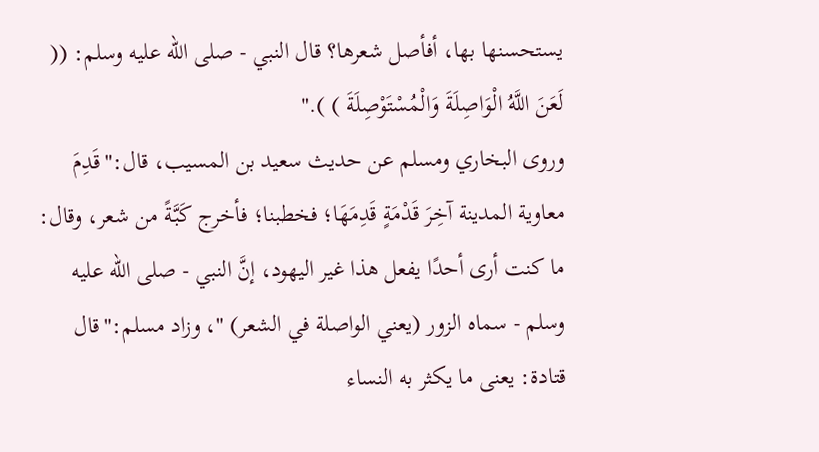يستحسنها بها، أفأصل شعرها؟ قال النبي - صلى الله عليه وسلم: (( لَعَنَ اللَّهُ الْوَاصِلَةَ وَالْمُسْتَوْصِلَةَ ) )."
وروى البخاري ومسلم عن حديث سعيد بن المسيب، قال:"قَدِمَ معاوية المدينة آخِرَ قَدْمَةٍ قَدِمَهَا؛ فخطبنا؛ فأخرج كَبَّةً من شعر، وقال: ما كنت أرى أحدًا يفعل هذا غير اليهود، إنَّ النبي - صلى الله عليه وسلم - سماه الزور (يعني الواصلة في الشعر) "، وزاد مسلم:"قال قتادة: يعنى ما يكثر به النساء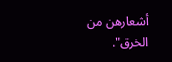أشعارهن من الخرق".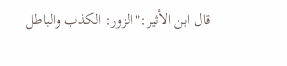قال ابن الأثير:"الزور: الكذب والباطل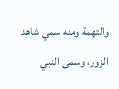والتهمة ومنه سمي شاهد الزور، وسمى النبي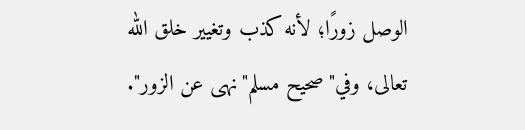الوصل زورًا؛ لأنه كذب وتغيير خلق الله تعالى، وفي"صحيح مسلم"نهى عن الزور".